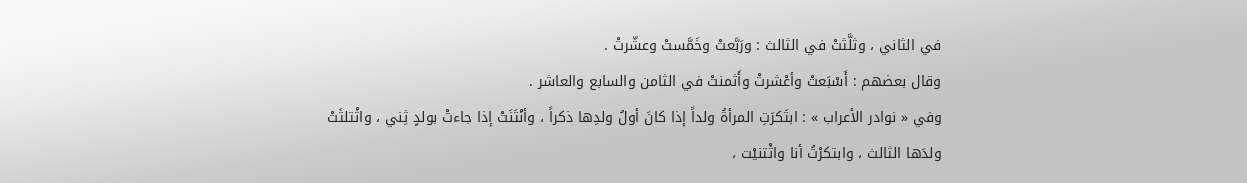في الثاني ، وثلَّثتْ في الثالث : ورَبَّعتْ وخَمَّستْ وعشّرتْ .
وقال بعضهم : أَسْبَعتْ وأعْشرتْ وأَثمنتْ في الثامن والسابع والعاشر .
وفي « نوادر الأعراب » : ابتَكرَتِ المرأةُ ولداً إذا كانَ أولُ ولدِها ذكراً ، وأنْتَنَتْ إذا جاءتْ بولدٍ ثِني ، واثْتلثَتْ ولدَها الثالث ، وابتكرْتُ أنا واثْتنيْت ،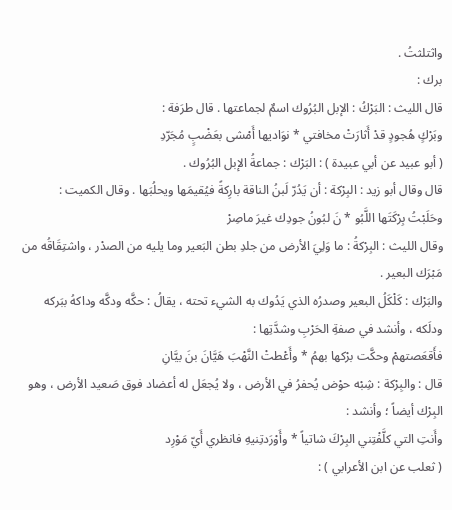واثتلثتُ .
برك :
قال الليث : البَرْكُ : الإبل البُرُوك اسمٌ لجماعتها . قال طرَفة :
وبَرْكٍ هُجودٍ قدْ أَثارَتْ مخافتي * نوَاديها أَمْشى بعَضْبٍ مُجَرّدِ
( أبو عبيد عن أبي عبيدة ) : البَرْك : جماعةُ الإبل البُرُوك .
قال وقال أبو زيد : البِرْكة : أن يَدُرّ لَبنُ الناقة بارِكةً فيُقيمَها ويحلُبَها . وقال الكميت :
وحَلَبْتُ بِرْكَتَها اللَّبُو * نَ لبُونُ جودِك غيرَ ماصِرْ
وقال الليث : البِرْكةُ : ما وَلِيَ الأرض من جلدِ بطن البَعير وما يليه من الصدْر ، واشتِقَاقُه من مَبْرَك البعير .
والبَرْك : كَلْكَلُ البعير وصدرُه الذي يَدُوك به الشيء تحته ، يقالُ : حكَّه ودكَّه وداكهُ ببَركه ودلَكه ، وأنشد في صفةِ الحَرْبِ وشدَّتِها :
فأَقعَصتهمْ وحكَّت برْكها بهمُ * وأَعْطتْ النَّهْبَ هَيَّانَ بنَ بيَّانِ
قال : والبِرْكة : شِبْه حوْض يُحفرُ في الأرض ، ولا يُجعَل له أعضاد فوق صَعيد الأرض ، وهو البِرْك أيضاً ؛ وأنشد :
وأَنتِ التي كلَّفْتِني البِرْكَ شاتياً * وأَوْرَدتِنيهِ فانظري أَيّ مَوْرِد
( ثعلب عن ابن الأعرابي ) :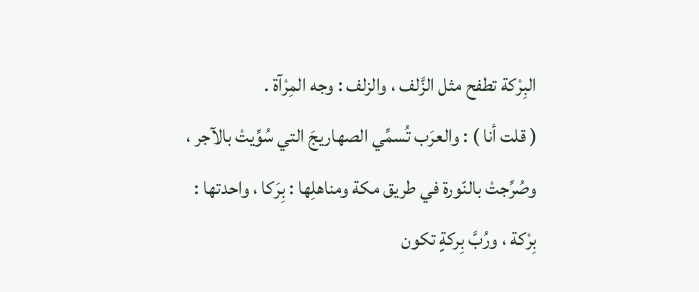البِرْكة تطفح مثل الزَّلف ، والزلف : وجه المِرْآة .
( قلت أنا ) : والعرَب تُسمِّي الصهاريجَ التي سُوِّيتْ بالآجر ، وصُرِّجتْ بالنّورة في طريق مكة ومناهلِها : بِرَكا ، واحدتها :
بِرْكة ، ورُبَّ بِركةٍ تكون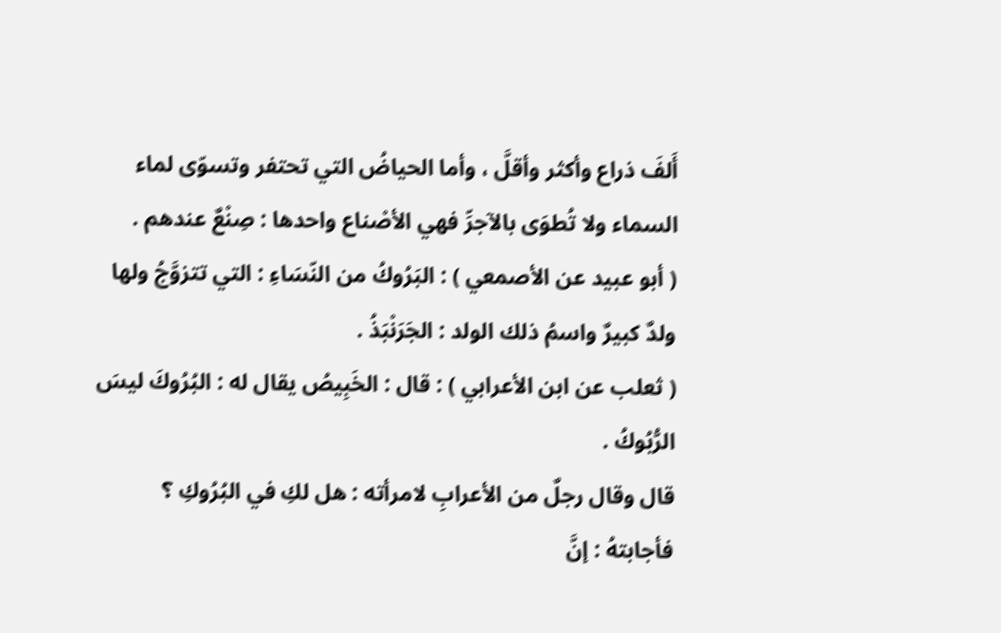أَلفَ ذراع وأكثر وأقلَّ ، وأما الحياضُ التي تحتفر وتسوّى لماء السماء ولا تُطوَى بالآجرِّ فهي الأصْناع واحدها : صِنْعٌ عندهم .
( أبو عبيد عن الأصمعي ) : البَرُوكُ من النّسَاءِ : التي تتزوَّجُ ولها ولدٌ كبيرٌ واسمُ ذلك الولد : الجَرَنْبَذُ .
( ثعلب عن ابن الأعرابي ) : قال : الخَبِيصُ يقال له : البُرُوكَ ليسَ الرُّبُوكُ .
قال وقال رجلٌ من الأعرابِ لامرأته : هل لكِ في البُرُوكِ ؟ فأجابتهُ : إنَّ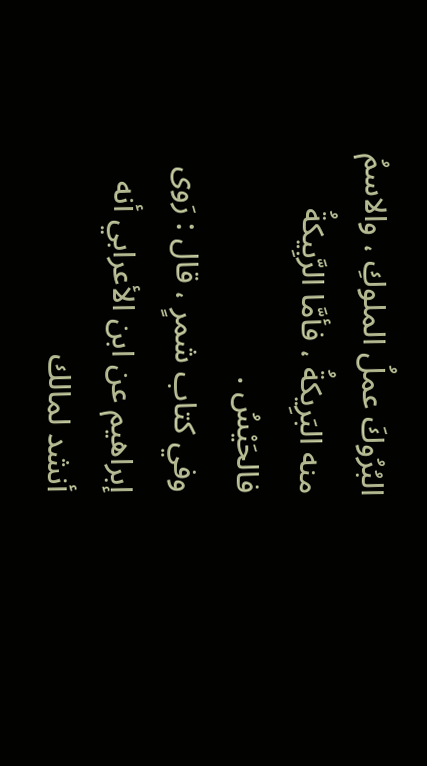البُرُوكَ عملُ الملوكِ ، والاسمُ منه البَرِيكةُ ، فأمَّا الرَّبِيكةُ فالحَيْسُ .
وفي كتاب شمرٍ ، قال : رَوى إبراهيم عن ابن الأعرابي أنه أنشد لمالك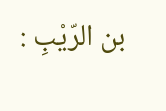بن الرّيْبِ :